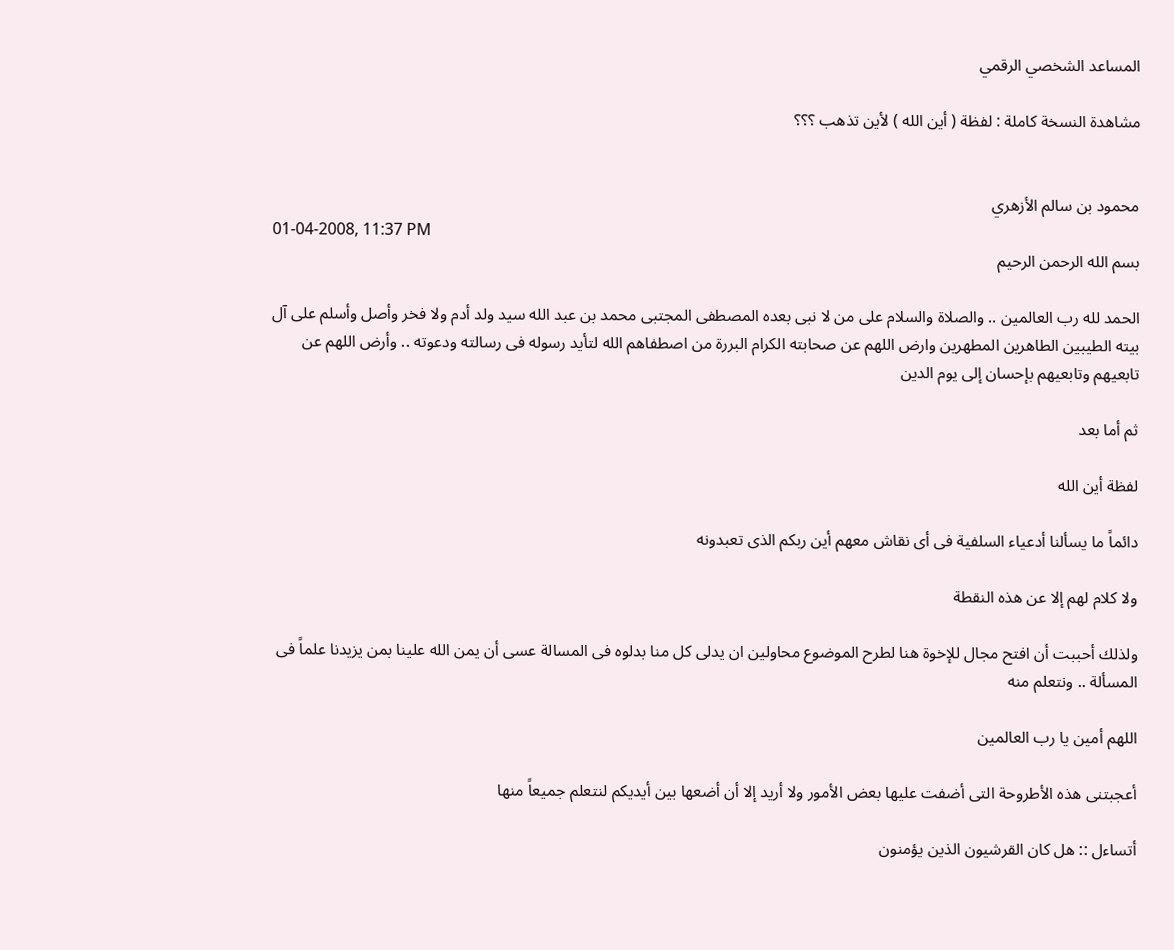المساعد الشخصي الرقمي

مشاهدة النسخة كاملة : لفظة ( أين الله ) لأين تذهب ؟؟؟


محمود بن سالم الأزهري
01-04-2008, 11:37 PM
بسم الله الرحمن الرحيم

الحمد لله رب العالمين .. والصلاة والسلام على من لا نبى بعده المصطفى المجتبى محمد بن عبد الله سيد ولد أدم ولا فخر وأصل وأسلم على آل بيته الطيبين الطاهرين المطهرين وارض اللهم عن صحابته الكرام البررة من اصطفاهم الله لتأيد رسوله فى رسالته ودعوته .. وأرض اللهم عن تابعيهم وتابعيهم بإحسان إلى يوم الدين

ثم أما بعد

لفظة أين الله

دائماً ما يسألنا أدعياء السلفية فى أى نقاش معهم أين ربكم الذى تعبدونه

ولا كلام لهم إلا عن هذه النقطة

ولذلك أحببت أن افتح مجال للإخوة هنا لطرح الموضوع محاولين ان يدلى كل منا بدلوه فى المسالة عسى أن يمن الله علينا بمن يزيدنا علماً فى المسألة .. ونتعلم منه

اللهم أمين يا رب العالمين

أعجبتنى هذه الأطروحة التى أضفت عليها بعض الأمور ولا أريد إلا أن أضعها بين أيديكم لنتعلم جميعاً منها

أتساءل :: هل كان القرشيون الذين يؤمنون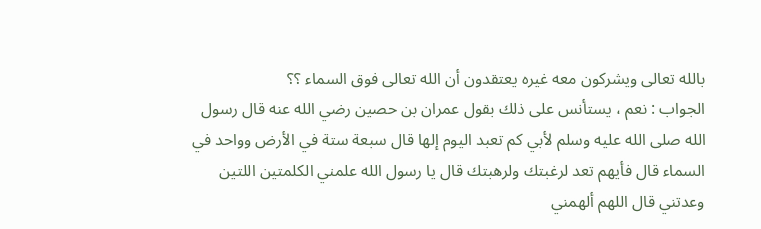بالله تعالى ويشركون معه غيره يعتقدون أن الله تعالى فوق السماء ؟؟
الجواب : نعم ، يستأنس على ذلك بقول عمران بن حصين رضي الله عنه قال رسول الله صلى الله عليه وسلم لأبي كم تعبد اليوم إلها قال سبعة ستة في الأرض وواحد في السماء قال فأيهم تعد لرغبتك ولرهبتك قال يا رسول الله علمني الكلمتين اللتين وعدتني قال اللهم ألهمني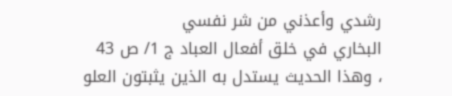رشدي وأعذني من شر نفسي
البخاري في خلق أفعال العباد ج 1/ ص 43
، وهذا الحديث يستدل به الذين يثبتون العلو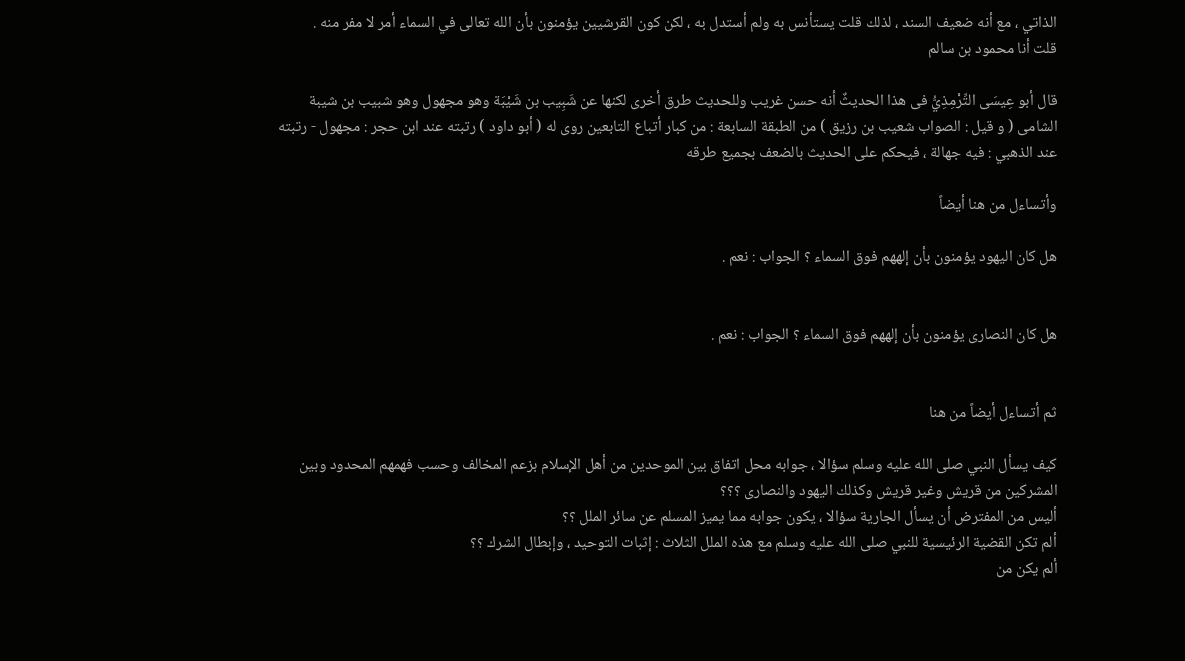الذاتي ، مع أنه ضعيف السند ، لذلك قلت يستأنس به ولم أستدل به ، لكن كون القرشيين يؤمنون بأن الله تعالى في السماء أمر لا مفر منه .
قلت أنا محمود بن سالم

قال أبو عِيسَى التِّرْمِذِيُّ فى هذا الحديثٌ أنه حسن غريب وللحديث طرق أخرى لكنها عن شَبِيب بن شَيْبَة وهو مجهول وهو شبيب بن شيبة الشامى ( و قيل : الصواب شعيب بن رزيق ) من الطبقة السابعة : من كبار أتباع التابعين روى له ( أبو داود ) رتبته عند ابن حجر : مجهول - رتبته عند الذهبي : فيه جهالة ، فيحكم على الحديث بالضعف بجميع طرقه

وأتساءل من هنا أيضاً

هل كان اليهود يؤمنون بأن إلههم فوق السماء ؟ الجواب : نعم .


هل كان النصارى يؤمنون بأن إلههم فوق السماء ؟ الجواب : نعم .


ثم أتساءل أيضاً من هنا

كيف يسأل النبي صلى الله عليه وسلم سؤالا ، جوابه محل اتفاق بين الموحدين من أهل الإسلام بزعم المخالف وحسب فهمهم المحدود وبين المشركين من قريش وغير قريش وكذلك اليهود والنصارى ؟؟؟
أليس من المفترض أن يسأل الجارية سؤالا ، يكون جوابه مما يميز المسلم عن سائر الملل ؟؟
ألم تكن القضية الرئيسية للنبي صلى الله عليه وسلم مع هذه الملل الثلاث : إثبات التوحيد ، وإبطال الشرك ؟؟
ألم يكن من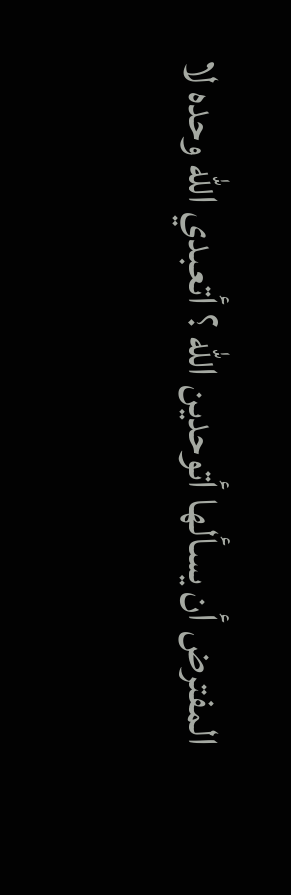المفترض أن يسألها أتوحدين الله ؟ أتعبدي الله وحده لا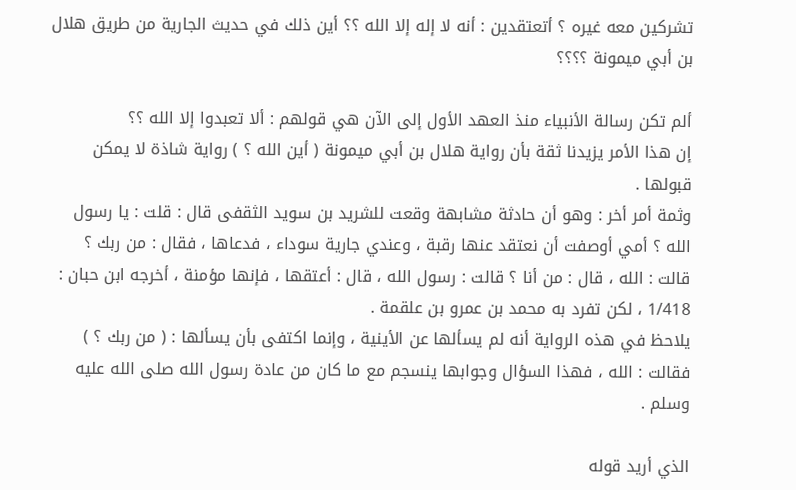تشركين معه غيره ؟ أتعتقدين : أنه لا إله إلا الله ؟؟ أين ذلك في حديث الجارية من طريق هلال بن أبي ميمونة ؟؟؟؟

ألم تكن رسالة الأنبياء منذ العهد الأول إلى الآن هي قولهم : ألا تعبدوا إلا الله ؟؟
إن هذا الأمر يزيدنا ثقة بأن رواية هلال بن أبي ميمونة ( أين الله ؟ ) رواية شاذة لا يمكن قبولها .
وثمة أمر أخر : وهو أن حادثة مشابهة وقعت للشريد بن سويد الثقفى قال : قلت : يا رسول الله ؟ أمي أوصفت أن نعتقد عنها رقبة ، وعندي جارية سوداء ، فدعاها ، فقال : من ربك ؟ قالت : الله ، قال : من أنا ؟ قالت : رسول الله ، قال : أعتقها ، فإنها مؤمنة ، أخرجه ابن حبان : 1/418 ، لكن تفرد به محمد بن عمرو بن علقمة .
يلاحظ في هذه الرواية أنه لم يسألها عن الأينية ، وإنما اكتفى بأن يسألها : ( من ربك ؟ ) فقالت : الله ، فهذا السؤال وجوابها ينسجم مع ما كان من عادة رسول الله صلى الله عليه وسلم .

الذي أريد قوله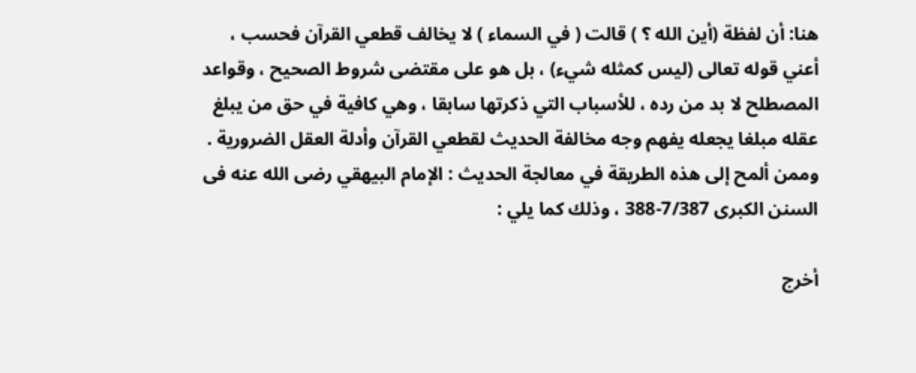هنا: أن لفظة (أين الله ؟ ) قالت ( في السماء ) لا يخالف قطعي القرآن فحسب ، أعني قوله تعالى (ليس كمثله شيء) ، بل هو على مقتضى شروط الصحيح ، وقواعد المصطلح لا بد من رده ، للأسباب التي ذكرتها سابقا ، وهي كافية في حق من يبلغ عقله مبلغا يجعله يفهم وجه مخالفة الحديث لقطعي القرآن وأدلة العقل الضرورية .
وممن ألمح إلى هذه الطريقة في معالجة الحديث : الإمام البيهقي رضى الله عنه فى السنن الكبرى 7/387-388 ، وذلك كما يلي :

أخرج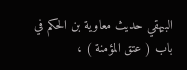البيهقي حديث معاوية بن الحكم في باب ( عتق المؤمنة ) ،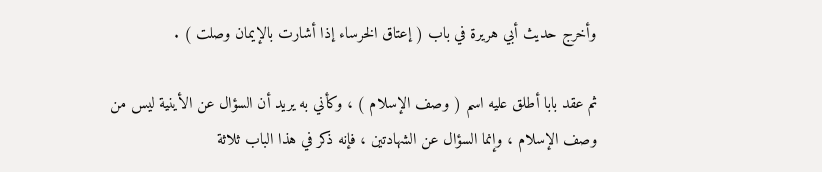وأخرج حديث أبي هريرة في باب ( إعتاق الخرساء إذا أشارت بالإيمان وصلت ) .

ثم عقد بابا أطلق عليه اسم ( وصف الإسلام ) ، وكأني به يريد أن السؤال عن الأينية ليس من وصف الإسلام ، وإنما السؤال عن الشهادتين ، فإنه ذكر في هذا الباب ثلاثة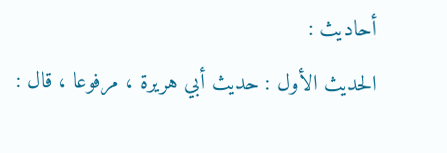أحاديث :
الحديث الأول : حديث أبي هريرة ، مرفوعا ، قال :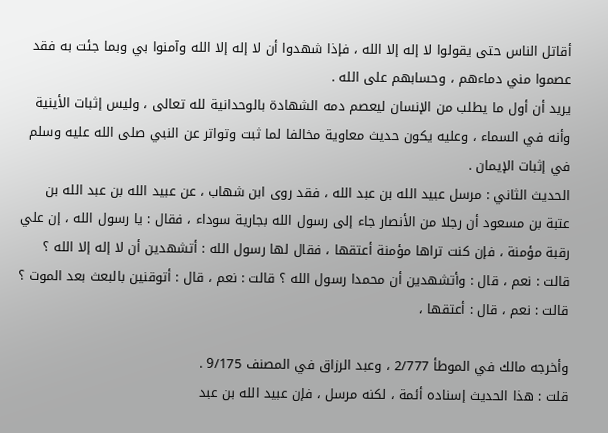أقاتل الناس حتى يقولوا لا إله إلا الله ، فإذا شهدوا أن لا إله إلا الله وآمنوا بي وبما جئت به فقد عصموا مني دماءهم ، وحسابهم على الله .
يريد أن أول ما يطلب من الإنسان ليعصم دمه الشهادة بالوحدانية لله تعالى ، وليس إثبات الأينية وأنه في السماء ، وعليه يكون حديث معاوية مخالفا لما ثبت وتواتر عن النبي صلى الله عليه وسلم في إثبات الإيمان .
الحديث الثاني : مرسل عبيد الله بن عبد الله ، فقد روى ابن شهاب ، عن عبيد الله بن عبد الله بن عتبة بن مسعود أن رجلا من الأنصار جاء إلى رسول الله بجارية سوداء ، فقال : يا رسول الله ، إن علي رقبة مؤمنة ، فإن كنت تراها مؤمنة أعتقها ، فقال لها رسول الله : أتشهدين أن لا إله إلا الله ؟ قالت : نعم ، قال : وأتشهدين أن محمدا رسول الله ؟ قالت : نعم ، قال : أتوقنين بالبعث بعد الموت ؟ قالت : نعم ، قال : أعتقها ،

وأخرجه مالك في الموطأ 2/777 ، وعبد الرزاق في المصنف 9/175 .
قلت : هذا الحديث إسناده أئمة ، لكنه مرسل ، فإن عبيد الله بن عبد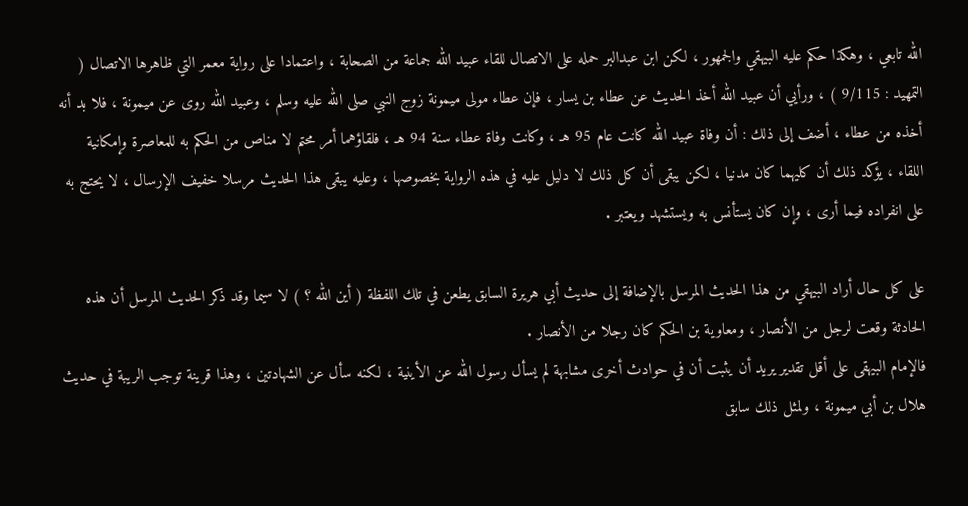الله تابعي ، وهكذا حكم عليه البيهقي والجمهور ، لكن ابن عبدالبر حمله على الاتصال للقاء عبيد الله جماعة من الصحابة ، واعتمادا على رواية معمر التي ظاهرها الاتصال ( التمهيد : 9/115 ) ، ورأيي أن عبيد الله أخذ الحديث عن عطاء بن يسار ، فإن عطاء مولى ميمونة زوج النبي صلى الله عليه وسلم ، وعبيد الله روى عن ميمونة ، فلا بد أنه أخذه من عطاء ، أضف إلى ذلك : أن وفاة عبيد الله كانت عام 95 هـ ، وكانت وفاة عطاء سنة 94 هـ ، فلقاؤهما أمر محتم لا مناص من الحكم به للمعاصرة وإمكانية اللقاء ، يؤكد ذلك أن كليهما كان مدنيا ، لكن يبقى أن كل ذلك لا دليل عليه في هذه الرواية بخصوصها ، وعليه يبقى هذا الحديث مرسلا خفيف الإرسال ، لا يحتج به على انفراده فيما أرى ، وإن كان يستأنس به ويستشهد ويعتبر .

على كل حال أراد البيهقي من هذا الحديث المرسل بالإضافة إلى حديث أبي هريرة السابق يطعن في تلك اللفظة ( أين الله ؟ ) لا سيما وقد ذكر الحديث المرسل أن هذه الحادثة وقعت لرجل من الأنصار ، ومعاوية بن الحكم كان رجلا من الأنصار .
فالإمام البيهقى على أقل تقدير يريد أن يثبت أن في حوادث أخرى مشابهة لم يسأل رسول الله عن الأينية ، لكنه سأل عن الشهادتين ، وهذا قرينة توجب الريبة في حديث هلال بن أبي ميمونة ، ولمثل ذلك سابق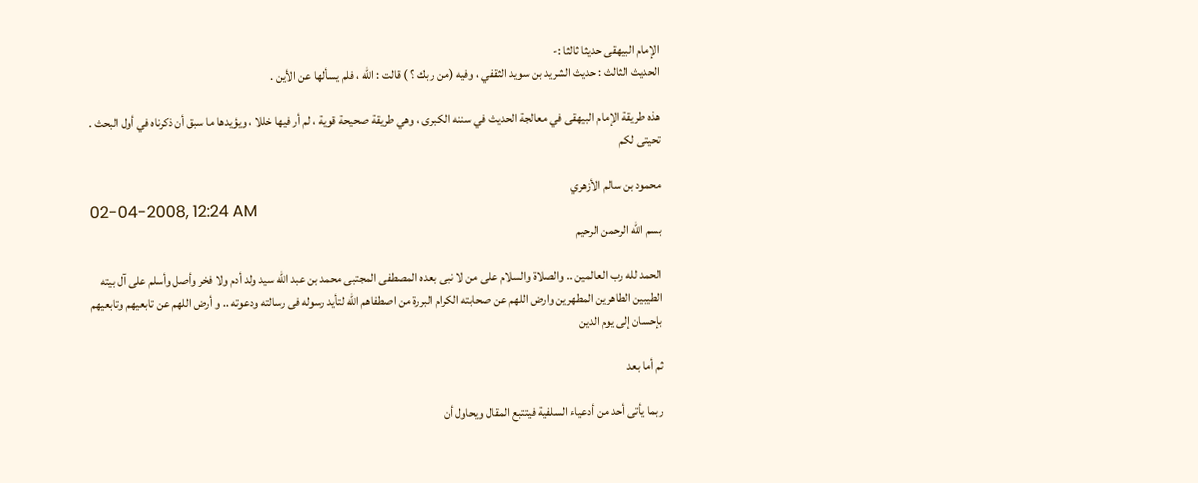الإمام البيهقى حديثا ثالثا :-
الحديث الثالث : حديث الشريد بن سويد الثقفي ، وفيه (من ربك ؟ ) قالت : الله ، فلم يسألها عن الأين .

هذه طريقة الإمام البيهقى في معالجة الحديث في سننه الكبرى ، وهي طريقة صحيحة قوية ، لم أر فيها خللا ، ويؤيدها ما سبق أن ذكرناه في أول البحث .
تحيتى لكم

محمود بن سالم الأزهري
02-04-2008, 12:24 AM
بسم الله الرحمن الرحيم

الحمد لله رب العالمين .. والصلاة والسلام على من لا نبى بعده المصطفى المجتبى محمد بن عبد الله سيد ولد أدم ولا فخر وأصل وأسلم على آل بيته الطيبين الطاهرين المطهرين وارض اللهم عن صحابته الكرام البررة من اصطفاهم الله لتأيد رسوله فى رسالته ودعوته .. و أرض اللهم عن تابعيهم وتابعيهم بإحسان إلى يوم الدين

ثم أما بعد

ربما يأتى أحد من أدعياء السلفية فيتتبع المقال ويحاول أن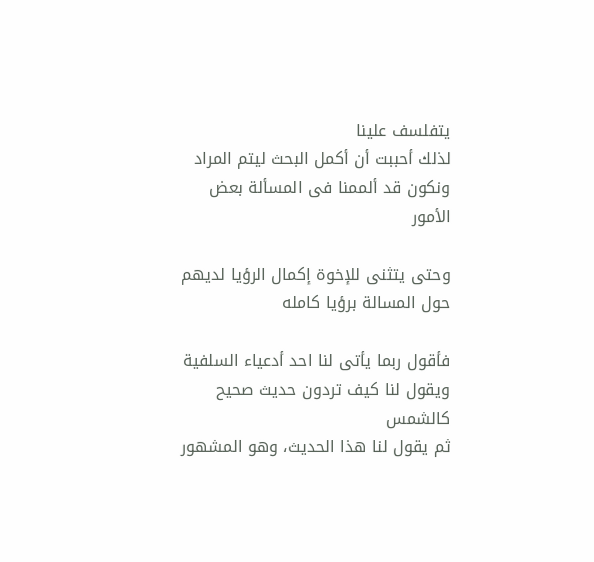يتفلسف علينا
لذلك أحببت أن أكمل البحث ليتم المراد ونكون قد ألممنا فى المسألة بعض الأمور

وحتى يتثنى للإخوة إكمال الرؤيا لديهم حول المسالة برؤيا كامله

فأقول ربما يأتى لنا احد أدعياء السلفية ويقول لنا كيف تردون حديث صحيح كالشمس
ثم يقول لنا هذا الحديث، وهو المشهور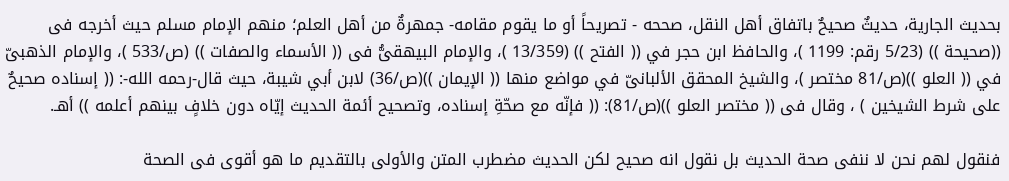بحديث الجارية، حديثٌ صحيحٌ باتفاق أهل النقل، صححه - تصريحاً أو ما يقوم مقامه- جمهرةٌ من أهل العلم؛ منهم الإمام مسلم حيث أخرجه فى ((صحيحة )) (5/23 رقم: 1199 )، والحافظ ابن حجر في (( الفتح )) (13/359 )، والإمام البيهقىُّ فى (( الأسماء والصفات )) (ص/533 )، والإمام الذهبىّ في (( العلو ))(ص/81 مختصر )، والشيخ المحقق الألبانىّ في مواضع منها (( الإيمان ))(ص/36) لابن أبي شيبة، حيث قال-رحمه الله-: (( إسناده صحيحٌ على شرط الشيخين ) ، وقال فى (( مختصر العلو ))(ص/81): (( فإنّه مع صحّةِ إسناده، وتصحيح أئمة الحديث إيّاه دون خلافٍ بينهم أعلمه )) أهـ.

فنقول لهم نحن لا ننفى صحة الحديث بل نقول انه صحيح لكن الحديث مضطرب المتن والأولى بالتقديم ما هو أقوى فى الصحة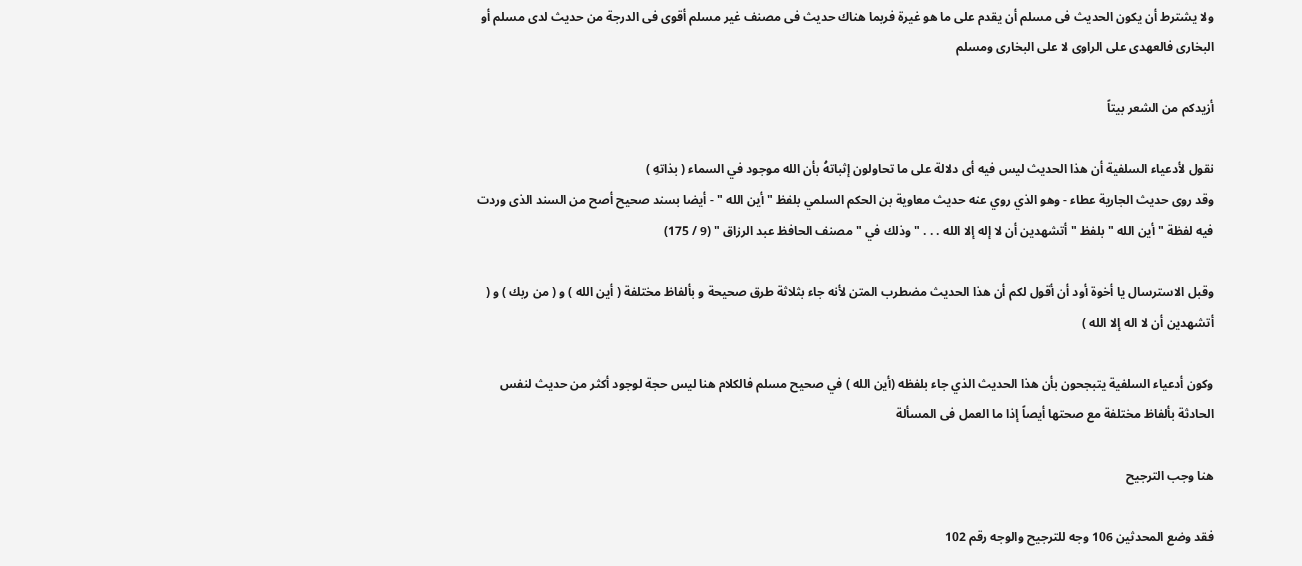ولا يشترط أن يكون الحديث فى مسلم أن يقدم على ما هو غيرة فربما هناك حديث فى مصنف غير مسلم أقوى فى الدرجة من حديث لدى مسلم أو البخارى فالعهدى على الراوى لا على البخارى ومسلم

أزيدكم من الشعر بيتاً

نقول لأدعياء السلفية أن هذا الحديث ليس فيه أى دلالة على ما تحاولون إثباتهُ بأن الله موجود في السماء ( بذاتهِ )
وقد روى حديث الجارية عطاء - وهو الذي روي عنه حديث معاوية بن الحكم السلمي بلفظ " أين الله " - أيضا بسند صحيح أصح من السند الذى وردت فيه لفظة " أين الله " بلفظ " أتشهدين أن لا إله إلا الله . . . " وذلك في " مصنف الحافظ عبد الرزاق " (9 / 175)

وقبل الاسترسال يا أخوة أود أن أقول لكم أن هذا الحديث مضطرب المتن لأنه جاء بثلاثة طرق صحيحة و بألفاظ مختلفة ( أين الله ) و ( من ربك ) و ( أتشهدين أن لا اله إلا الله )

وكون أدعياء السلفية يتبجحون بأن هذا الحديث الذي جاء بلفظه (أين الله ) في صحيح مسلم فالكلام هنا ليس حجة لوجود أكثر من حديث لنفس الحادثة بألفاظ مختلفة مع صحتها أيصاً إذا ما العمل فى المسألة

هنا وجب الترجيح

فقد وضع المحدثين 106 وجه للترجيح والوجه رقم 102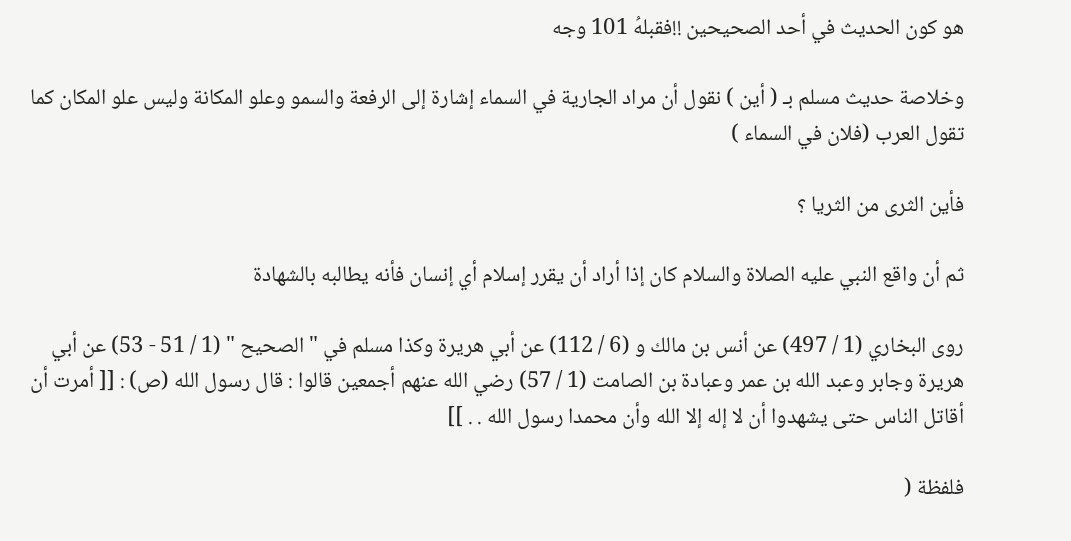هو كون الحديث في أحد الصحيحين !!فقبلهُ 101 وجه

وخلاصة حديث مسلم بـ ( أين ) نقول أن مراد الجارية في السماء إشارة إلى الرفعة والسمو وعلو المكانة وليس علو المكان كما تقول العرب (فلان في السماء )

فأين الثرى من الثريا ؟

ثم أن واقع النبي عليه الصلاة والسلام كان إذا أراد أن يقرر إسلام أي إنسان فأنه يطالبه بالشهادة

روى البخاري (1 / 497) عن أنس بن مالك و (6 / 112) عن أبي هريرة وكذا مسلم في " الصحيح " (1 / 51 - 53) عن أبي هريرة وجابر وعبد الله بن عمر وعبادة بن الصامت (1 / 57) رضي الله عنهم أجمعين قالوا : قال رسول الله (ص) : [[ أمرت أن أقاتل الناس حتى يشهدوا أن لا إله إلا الله وأن محمدا رسول الله . . ]]

فلفظة (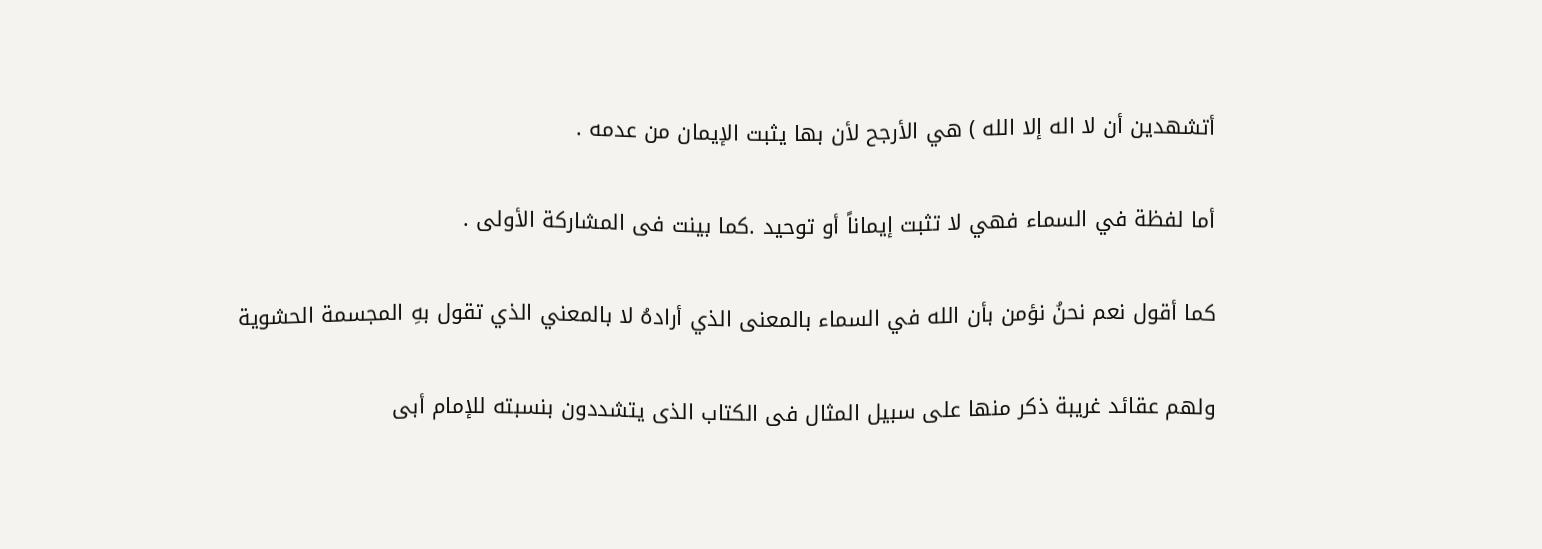أتشهدين أن لا اله إلا الله ) هي الأرجح لأن بها يثبت الإيمان من عدمه .

أما لفظة في السماء فهي لا تثبت إيماناً أو توحيد .كما بينت فى المشاركة الأولى .

كما أقول نعم نحنُ نؤمن بأن الله في السماء بالمعنى الذي أرادهُ لا بالمعني الذي تقول بهِ المجسمة الحشوية

ولهم عقائد غريبة ذكر منها على سبيل المثال فى الكتاب الذى يتشددون بنسبته للإمام أبى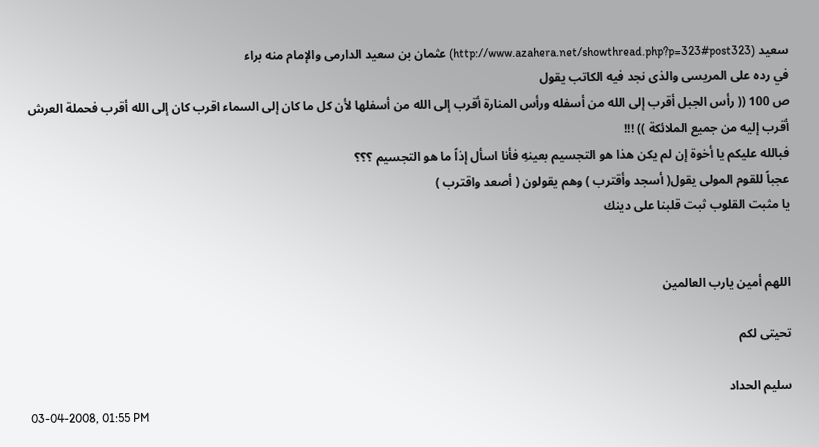سعيد (http://www.azahera.net/showthread.php?p=323#post323) عثمان بن سعيد الدارمى والإمام منه براء
في رده على المريسى والذى نجد فيه الكاتب يقول
ص 100 (( رأس الجبل أقرب إلى الله من أسفله ورأس المنارة أقرب إلى الله من أسفلها لأن كل ما كان إلى السماء اقرب كان إلى الله أقرب فحملة العرش أقرب إليه من جميع الملائكة )) !!!
فبالله عليكم يا أخوة إن لم يكن هذا هو التجسيم بعينهِ فأنا اسأل إذاً ما هو التجسيم ؟؟؟
عجباً للقوم المولى يقول( أسجد وأقترب ) وهم يقولون ( أصعد واقترب )
يا مثبت القلوب ثبت قلبنا على دينك


اللهم أمين يارب العالمين

تحيتى لكم

سليم الحداد
03-04-2008, 01:55 PM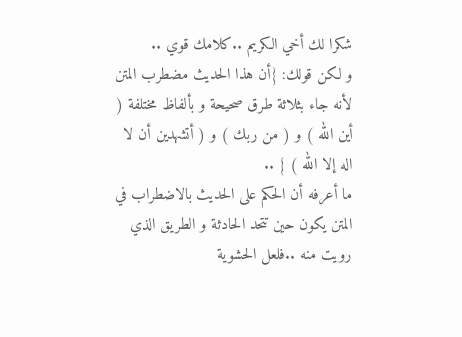شكرا لك أخي الكريم ..كلامك قوي ..
و لكن قولك: {أن هذا الحديث مضطرب المتن لأنه جاء بثلاثة طرق صحيحة و بألفاظ مختلفة ( أين الله ) و ( من ربك ) و ( أتشهدين أن لا اله إلا الله ) } ..
ما أعرفه أن الحكم على الحديث بالاضطراب في المتن يكون حين تتحد الحادثة و الطريق الذي رويت منه ..فلعل الحشوية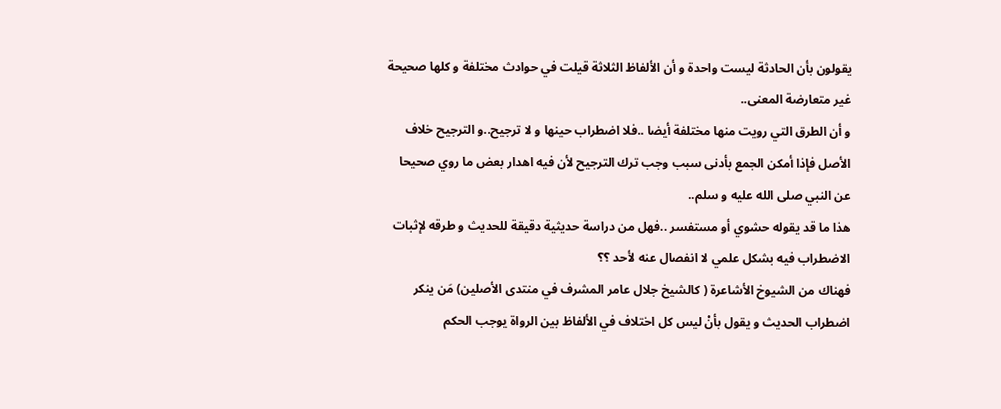يقولون بأن الحادثة ليست واحدة و أن الألفاظ الثلاثة قيلت في حوادث مختلفة و كلها صحيحة غير متعارضة المعنى..
و أن الطرق التي رويت منها مختلفة أيضا ..فلا اضطراب حينها و لا ترجيح..و الترجيح خلاف الأصل فإذا أمكن الجمع بأدنى سبب وجب ترك الترجيح لأن فيه اهدار بعض ما روي صحيحا عن النبي صلى الله عليه و سلم..
هذا ما قد يقوله حشوي أو مستفسر ..فهل من دراسة حديثية دقيقة للحديث و طرقه لإثبات الاضطراب فيه بشكل علمي لا انفصال عنه لأحد ؟؟
فهناك من الشيوخ الأشاعرة ( كالشيخ جلال عامر المشرف في منتدى الأصلين) مَن ينكر اضطراب الحديث و يقول بأنْ ليس كل اختلاف في الألفاظ بين الرواة يوجب الحكم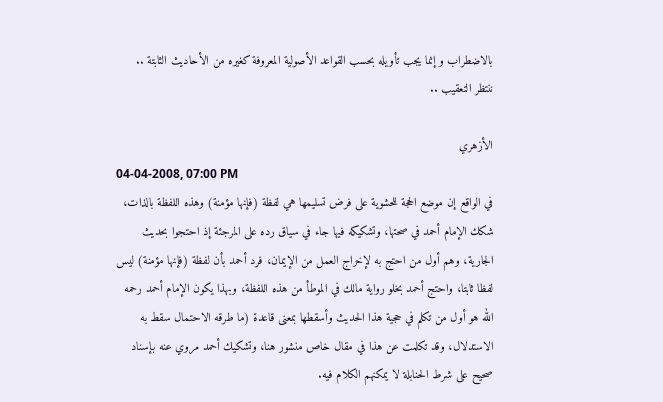بالاضطراب و إنما يجب تأويله بحسب القواعد الأصولية المعروفة كغيره من الأحاديث الثابتة ..
ننتظر التعقيب ..

الأزهري
04-04-2008, 07:00 PM
في الواقع إن موضع الحجة للحشوية على فرض تسليمها هي لفظة (فإنها مؤمنة) وهذه اللفظة بالذات، شكك الإمام أحمد في صحتها، وتشكيكه فيها جاء في سياق رده على المرجئة إذ احتجوا بحديث الجارية، وهم أول من احتج به لإخراج العمل من الإيمان، فرد أحمد بأن لفظة (فإنها مؤمنة) ليس لفظا ثابتا، واحتج أحمد بخلو رواية مالك في الموطأ من هذه اللفظة، وبهذا يكون الإمام أحمد رحمه الله هو أول من تكلم في حجية هذا الحديث وأسقطها بمعنى قاعدة (ما طرقه الاحتمال سقط به الاستدلال، وقد تكلمت عن هذا في مقال خاص منشور هنا، وتشكيك أحمد مروي عنه بإسناد صحيح على شرط الحنابلة لا يمكنهم الكلام فيه.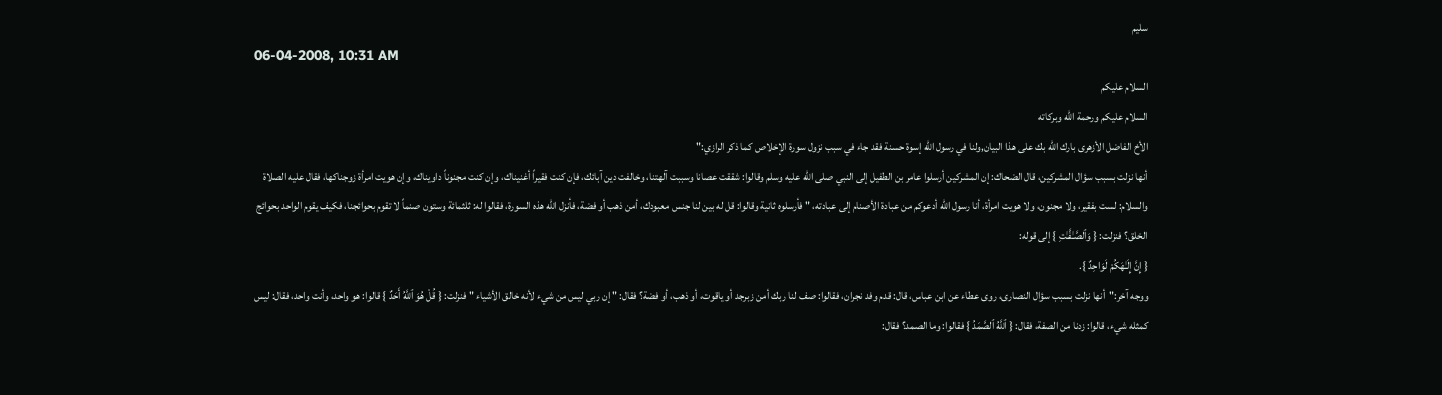سليم
06-04-2008, 10:31 AM
السلام عليكم
السلام عليكم ورحمة الله وبركاته
الأخ الفاضل الأزهرى بارك الله بك على هذا البيان,ولنا في رسول الله إسوة حسنة فقد جاء في سبب نزول سورة الإخلاص كما ذكر الرازي:"
أنها نزلت بسبب سؤال المشركين، قال الضحاك: إن المشركين أرسلوا عامر بن الطفيل إلى النبي صلى الله عليه وسلم وقالوا: شققت عصانا وسببت آلهتنا، وخالفت دين آبائك، فإن كنت فقيراً أغنيناك، وإن كنت مجنوناً داويناك، وإن هويت امرأة زوجناكها، فقال عليه الصلاة والسلام: لست بفقير، ولا مجنون، ولا هويت امرأة، أنا رسول الله أدعوكم من عبادة الأصنام إلى عبادته، " فأرسلوه ثانية وقالوا: قل له بين لنا جنس معبودك، أمن ذهب أو فضة، فأنزل الله هذه السورة، فقالوا له: ثلثمائة وستون صنماً لا تقوم بحوائجنا، فكيف يقوم الواحد بحوائج الخلق؟ فنزلت: { وَٱلصَّـٰفَّـٰتِ } إلى قوله:
{ إِنَّ إِلَـٰهَكُمْ لَوَاحِدٌ }.
ووجه آخر:"أنها نزلت بسبب سؤال النصارى، روى عطاء عن ابن عباس، قال: قدم وفد نجران، فقالوا: صف لنا ربك أمن زبرجد أو ياقوت، أو ذهب، أو فضة؟ فقال: " إن ربي ليس من شيء لأنه خالق الأشياء " فنزلت: { قُلْ هُوَ ٱللَّهُ أَحَدٌ } قالوا: هو واحد، وأنت واحد، فقال: ليس كمثله شيء، قالوا: زدنا من الصفة، فقال: { ٱللَّهُ ٱلصَّمَدُ } فقالوا: وما الصمد؟ فقال: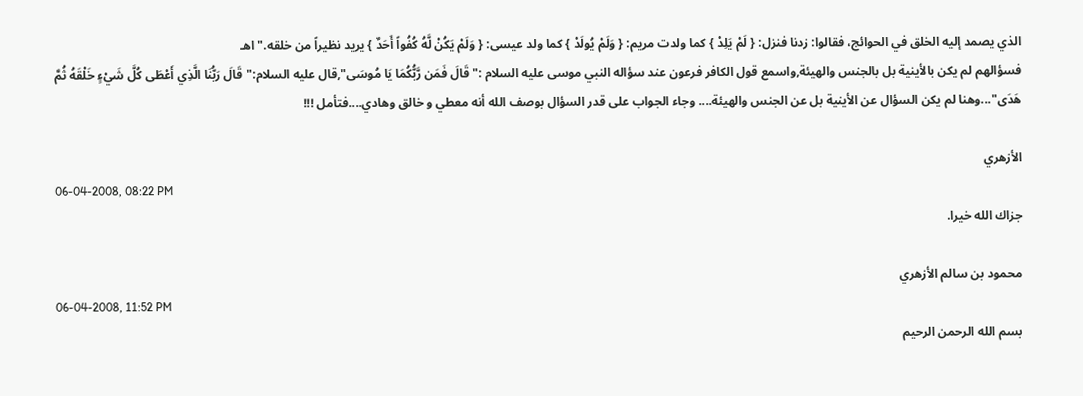الذي يصمد إليه الخلق في الحوائج، فقالوا: زدنا فنزل: { لَمْ يَلِدْ } كما ولدت مريم: { وَلَمْ يُولَدْ } كما ولد عيسى: { وَلَمْ يَكُنْ لَّهُ كُفُواً أَحَدٌ } يريد نظيراً من خلقه."اهـ
فسؤالهم لم يكن بالأينية بل بالجنس والهيئة,واسمع قول الكافر فرعون عند سؤاله النبي موسى عليه السلام :" قَالَ فَمَن رَّبُّكُمَا يَا مُوسَى",قال عليه السلام:"قَالَ رَبُّنَا الَّذِي أَعْطَى كُلَّ شَيْءٍ خَلْقَهُ ثُمَّ هَدَى"...وهنا لم يكن السؤال عن الأينية بل عن الجنس والهيئة.... وجاء الجواب على قدر السؤال بوصف الله أنه معطي و خالق وهادي....فتأمل !!!

الأزهري
06-04-2008, 08:22 PM
جزاك الله خيرا.

محمود بن سالم الأزهري
06-04-2008, 11:52 PM
بسم الله الرحمن الرحيم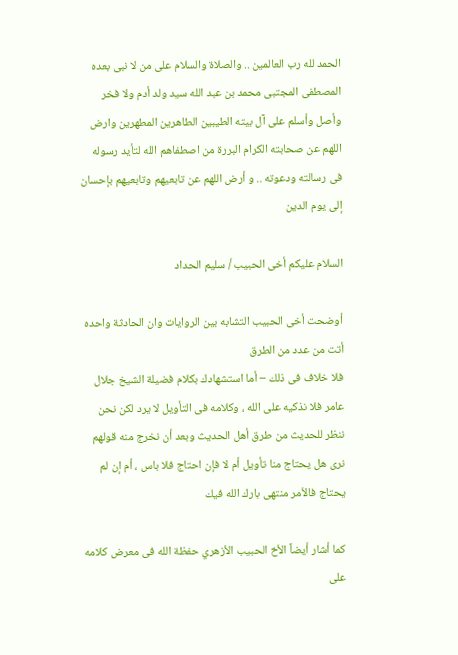الحمد لله رب العالمين .. والصلاة والسلام على من لا نبى بعده المصطفى المجتبى محمد بن عبد الله سيد ولد أدم ولا فخر وأصل وأسلم على آل بيته الطيبين الطاهرين المطهرين وارض اللهم عن صحابته الكرام البررة من اصطفاهم الله لتأيد رسوله فى رسالته ودعوته .. و أرض اللهم عن تابعيهم وتابعيهم بإحسان إلى يوم الدين

السلام عليكم أخى الحبيب / سليم الحداد

أوضحت أخى الحبيب التشابه بين الروايات وان الحادثة واحده أتت من عدد من الطرق
فلا خلاف فى ذلك – أما استشهادك بكلام فضيلة الشيخ جلال عامر فلا نذكيه على الله ، وكلامه فى التأويل لا يرد لكن نحن ننظر للحديث من طرق أهل الحديث وبعد أن نخرج منه قولهم نرى هل يحتاج منا تأويل أم لا فإن احتاج فلا باس ، أم إن لم يحتاج فالأمر منتهى بارك الله فيك

كما أشار أيضاً الأخ الحبيب الأزهري حفظة الله فى معرض كلامه على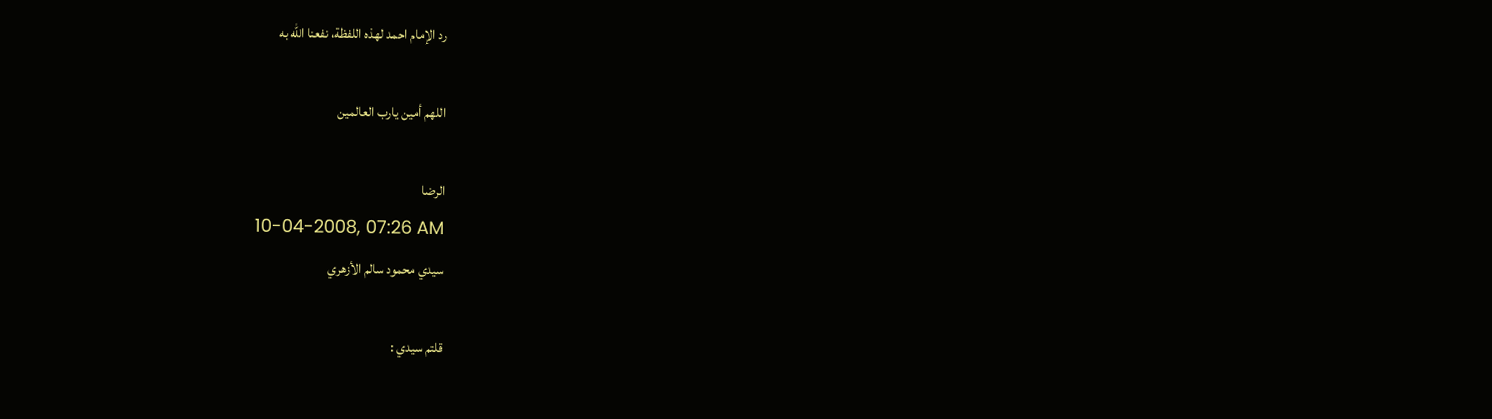رد الإمام احمد لهذه اللفظة، نفعنا الله به

اللهم أمين يارب العالمين

الرضا
10-04-2008, 07:26 AM
سيدي محمود سالم الأزهري

قلتم سيدي :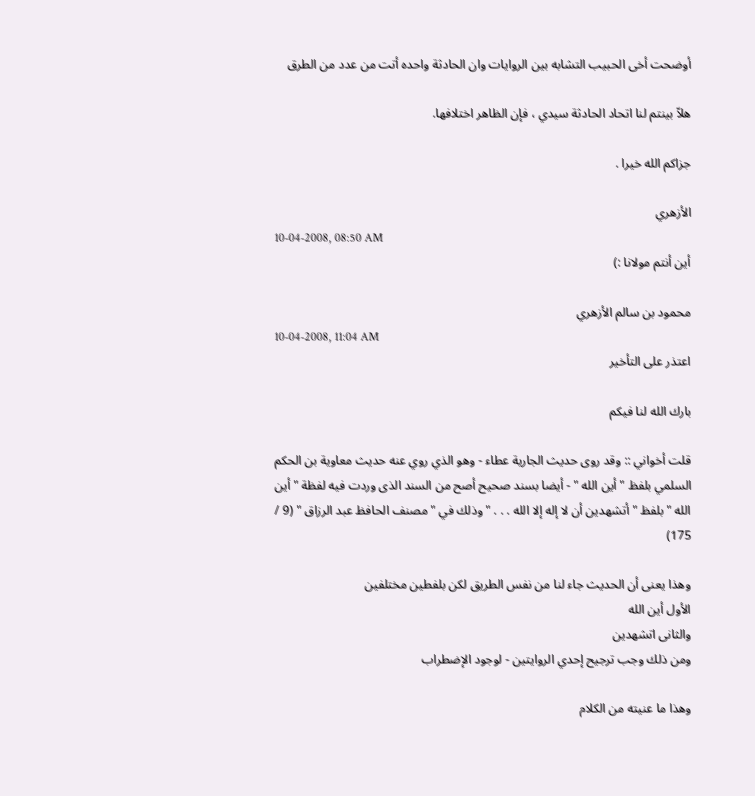أوضحت أخى الحبيب التشابه بين الروايات وان الحادثة واحده أتت من عدد من الطرق

هلاّ بينتم لنا اتحاد الحادثة سيدي ، فإن الظاهر اختلافها.

جزاكم الله خيرا .

الأزهري
10-04-2008, 08:50 AM
أين أنتم مولانا :)

محمود بن سالم الأزهري
10-04-2008, 11:04 AM
اعتذر على التأخير

بارك الله لنا فيكم

قلت أخواني :: وقد روى حديث الجارية عطاء - وهو الذي روي عنه حديث معاوية بن الحكم السلمي بلفظ " أين الله " - أيضا بسند صحيح أصح من السند الذى وردت فيه لفظة " أين الله " بلفظ " أتشهدين أن لا إله إلا الله . . . " وذلك في " مصنف الحافظ عبد الرزاق " (9 / 175)

وهذا يعنى أن الحديث جاء لنا من نفس الطريق لكن بلفطين مختلفين
الأول أين الله
والثانى اتشهدين
ومن ذلك وجب ترجيح إحدي الروايتين - لوجود الإضطراب

وهذا ما عنيته من الكلام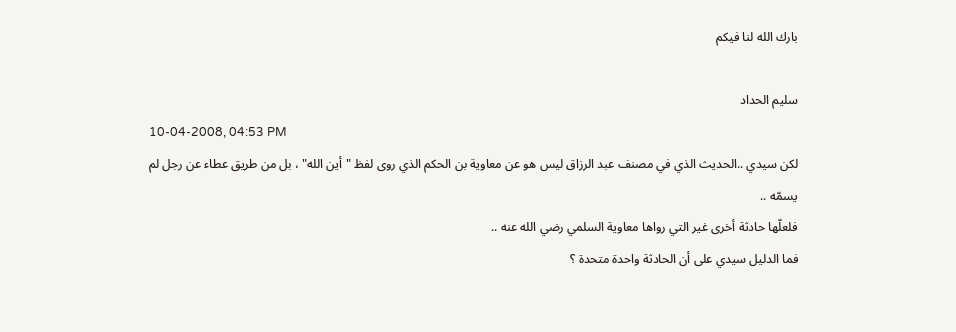بارك الله لنا فيكم

سليم الحداد
10-04-2008, 04:53 PM
لكن سيدي ..الحديث الذي في مصنف عبد الرزاق ليس هو عن معاوية بن الحكم الذي روى لفظ "أين الله" ، بل من طريق عطاء عن رجل لم يسمّه ..
فلعلّها حادثة أخرى غير التي رواها معاوية السلمي رضي الله عنه ..
فما الدليل سيدي على أن الحادثة واحدة متحدة ؟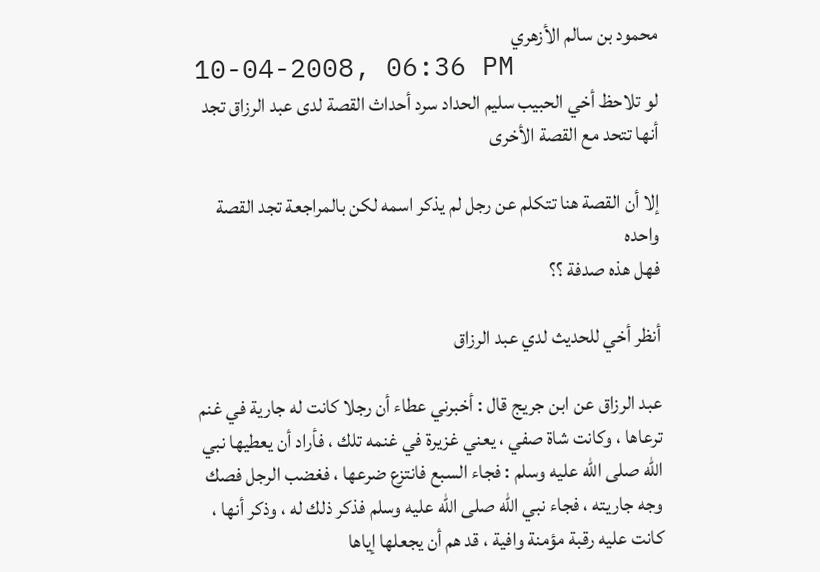محمود بن سالم الأزهري
10-04-2008, 06:36 PM
لو تلاحظ أخي الحبيب سليم الحداد سرد أحداث القصة لدى عبد الرزاق تجد أنها تتحد مع القصة الأخرى

إلا أن القصة هنا تتكلم عن رجل لم يذكر اسمه لكن بالمراجعة تجد القصة واحده
فهل هذه صدفة ؟؟

أنظر أخي للحديث لدي عبد الرزاق

عبد الرزاق عن ابن جريج قال : أخبرني عطاء أن رجلا كانت له جارية في غنم ترعاها ، وكانت شاة صفي ، يعني غزيرة في غنمه تلك ، فأراد أن يعطيها نبي الله صلى الله عليه وسلم : فجاء السبع فانتزع ضرعها ، فغضب الرجل فصك وجه جاريته ، فجاء نبي الله صلى الله عليه وسلم فذكر ذلك له ، وذكر أنها ، كانت عليه رقبة مؤمنة وافية ، قد هم أن يجعلها إياها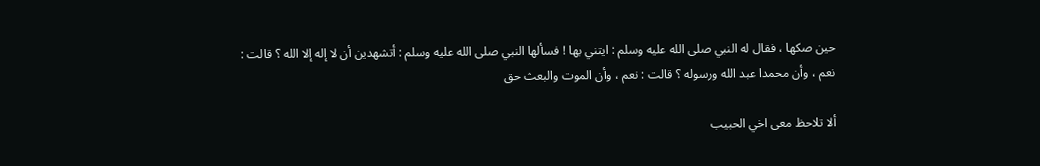حين صكها ، فقال له النبي صلى الله عليه وسلم : ايتني بها ! فسألها النبي صلى الله عليه وسلم : أتشهدين أن لا إله إلا الله ؟ قالت : نعم ، وأن محمدا عبد الله ورسوله ؟ قالت : نعم ، وأن الموت والبعث حق

ألا تلاحظ معى اخي الحبيب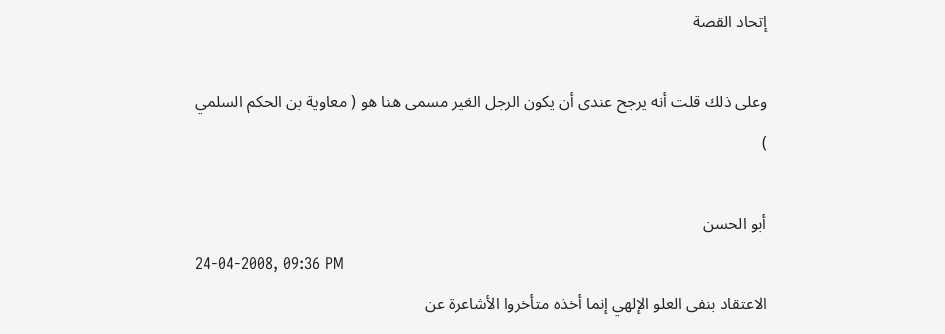إتحاد القصة

وعلى ذلك قلت أنه يرجح عندى أن يكون الرجل الغير مسمى هنا هو ( معاوية بن الحكم السلمي )

أبو الحسن
24-04-2008, 09:36 PM
الاعتقاد بنفى العلو الإلهي إنما أخذه متأخروا الأشاعرة عن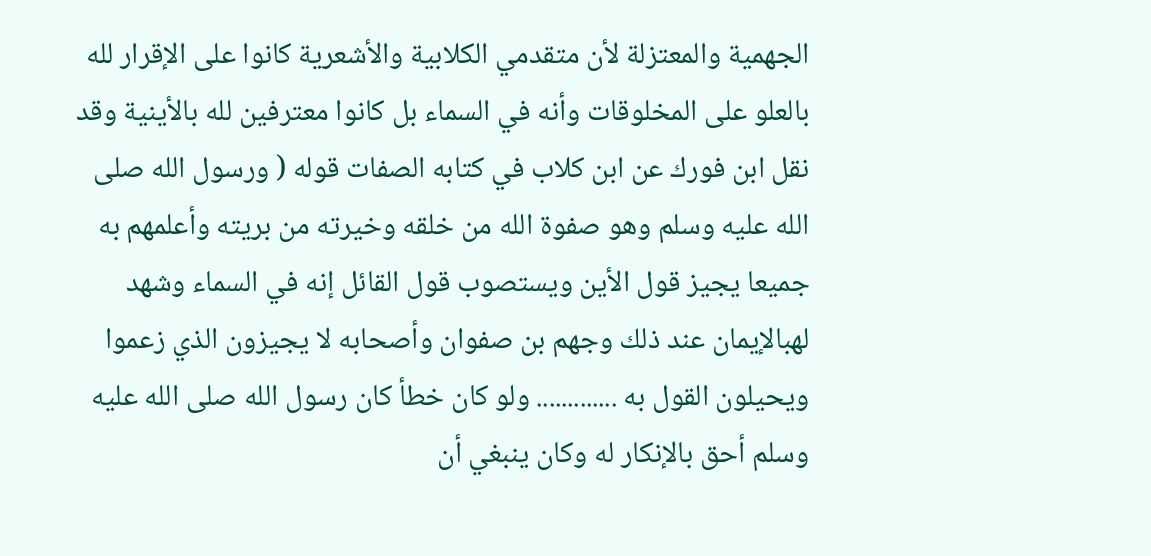الجهمية والمعتزلة لأن متقدمي الكلابية والأشعرية كانوا على الإقرار لله بالعلو على المخلوقات وأنه في السماء بل كانوا معترفين لله بالأينية وقد نقل ابن فورك عن ابن كلاب في كتابه الصفات قوله ( ورسول الله صلى الله عليه وسلم وهو صفوة الله من خلقه وخيرته من بريته وأعلمهم به جميعا يجيز قول الأين ويستصوب قول القائل إنه في السماء وشهد لهبالإيمان عند ذلك وجهم بن صفوان وأصحابه لا يجيزون الذي زعموا ويحيلون القول به ............. ولو كان خطأ كان رسول الله صلى الله عليه وسلم أحق بالإنكار له وكان ينبغي أن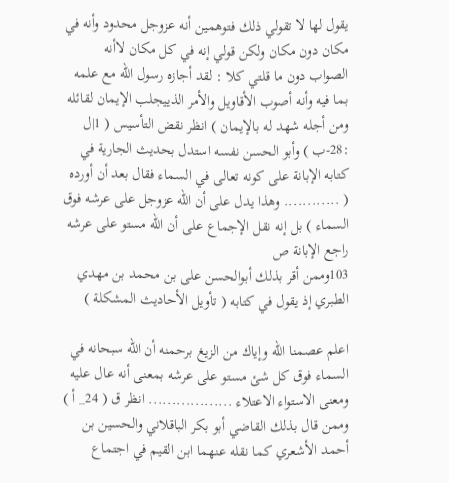يقول لها لا تقولي ذلك فتوهمين أنه عزوجل محدود وأنه في مكان دون مكان ولكن قولي إنه في كل مكان لاأنه الصواب دون ما قلتي كلا : لقد أجازه رسول الله مع علمه بما فيه وأنه أصوب الأقاويل والأمر الذييجلب الإيمان لقائله ومن أجله شهد له بالإيمان ) انظر نقض التأسيس ( 1|ل :28-ب ) وأبو الحسن نفسه استدل بحديث الجارية في كتابه الإبانة على كونه تعالى في السماء فقال بعد أن أورده ( ............ وهذا يدل على أن الله عزوجل على عرشه فوق السماء ) بل إنه نقل الإجماع على أن الله مستو على عرشه راجع الإبانة ص
103وممن أقر بذلك أبوالحسن على بن محمد بن مهدي الطبري إذ يقول في كتابه ( تأويل الأحاديث المشكلة )

اعلم عصمنا الله وإياك من الزيغ برحمنه أن الله سبحانه في السماء فوق كل شئ مستو على عرشه بمعنى أنه عال عليه ومعنى الاستواء الاعتلاء .................. انظر ق ( 24_ أ )
وممن قال بذلك القاضي أبو بكر الباقلاني والحسين بن أحمد الأشعري كما نقله عنهما ابن القيم في اجتماع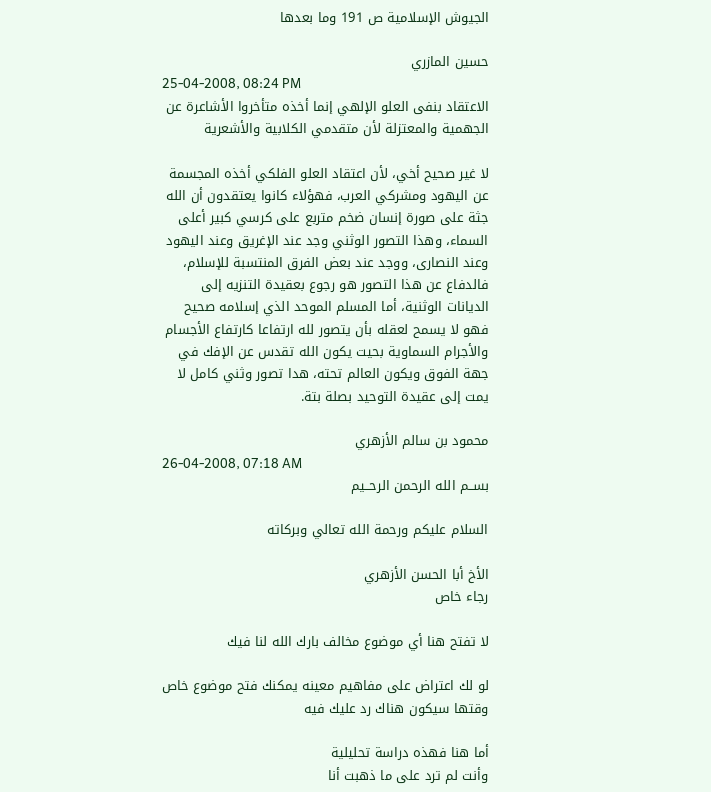الجيوش الإسلامية ص 191 وما بعدها

حسين المازري
25-04-2008, 08:24 PM
الاعتقاد بنفى العلو الإلهي إنما أخذه متأخروا الأشاعرة عن الجهمية والمعتزلة لأن متقدمي الكلابية والأشعرية

لا غير صحيح أخي، لأن اعتقاد العلو الفلكي أخذه المجسمة عن اليهود ومشركي العرب، فهؤلاء كانوا يعتقدون أن الله جثة على صورة إنسان ضخم متربع على كرسي كبير أعلى السماء، وهذا التصور الوثني وجد عند الإغريق وعند اليهود وعند النصارى، ووجد عند بعض الفرق المنتسبة للإسلام، فالدفاع عن هذا التصور هو رجوع بعقيدة التنزيه إلى الديانات الوثنية، أما المسلم الموحد الذي إسلامه صحيح فهو لا يسمح لعقله بأن يتصور لله ارتفاعا كارتفاع الأجسام والأجرام السماوية بحيت يكون الله تقدس عن الإفك في جهة الفوق ويكون العالم تحته، هدا تصور وثني كامل لا يمت إلى عقيدة التوحيد بصلة بتة.

محمود بن سالم الأزهري
26-04-2008, 07:18 AM
بســم الله الرحمن الرحــيم

السلام عليكم ورحمة الله تعالي وبركاته

الأخ أبا الحسن الأزهري
رجاء خاص

لا تفتح هنا أي موضوع مخالف بارك الله لنا فيك

لو لك اعتراض على مفاهيم معينه يمكنك فتح موضوع خاص وقتها سيكون هناك رد عليك فيه

أما هنا فهذه دراسة تحليلية
وأنت لم ترد على ما ذهبت أنا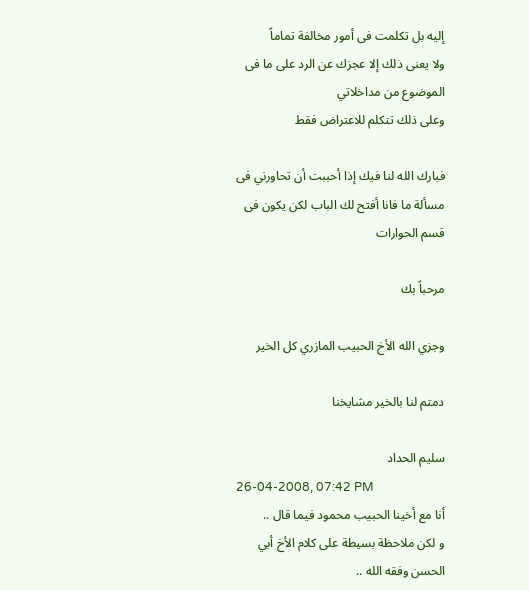إليه بل تكلمت فى أمور مخالفة تماماً
ولا يعنى ذلك إلا عجزك عن الرد على ما فى الموضوع من مداخلاتي
وعلى ذلك تتكلم للاعتراض فقط

فبارك الله لنا فيك إذا أحببت أن تحاورني فى مسألة ما فانا أفتح لك الباب لكن يكون فى قسم الحوارات

مرحباً بك

وجزي الله الأخ الحبيب المازري كل الخير

دمتم لنا بالخير مشايخنا

سليم الحداد
26-04-2008, 07:42 PM
أنا مع أخينا الحبيب محمود فيما قال ..
و لكن ملاحظة بسيطة على كلام الأخ أبي الحسن وفقه الله ..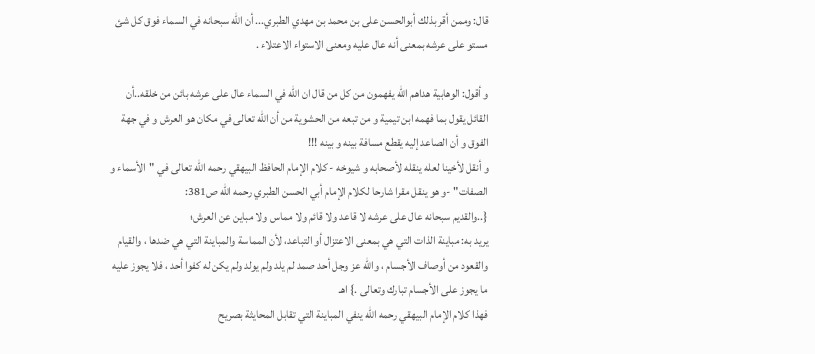قال: وممن أقر بذلك أبوالحسن على بن محمد بن مهدي الطبري... أن الله سبحانه في السماء فوق كل شئ مستو على عرشه بمعنى أنه عال عليه ومعنى الاستواء الاعتلاء .

و أقول: الوهابية هداهم الله يفهمون من كل من قال ان الله في السماء عال على عرشه بائن من خلقه..أن القائل يقول بما فهمه ابن تيمية و من تبعه من الحشوية من أن الله تعالى في مكان هو العرش و في جهة الفوق و أن الصاعد إليه يقطع مسافة بينه و بينه !!!
و أنقل لأخينا لعله ينقله لأصحابه و شيوخه - كلام الإمام الحافظ البيهقي رحمه الله تعالى في "الأسماء و الصفات" -و هو ينقل مقرا شارحا لكلام الإمام أبي الحسن الطبري رحمه الله ص381:
{..والقديم سبحانه عال على عرشه لا قاعد ولا قائم ولا مماس ولا مباين عن العرش؛
يريد به: مباينة الذات التي هي بمعنى الاعتزال أو التباعد، لأن المماسة والمباينة التي هي ضدها ، والقيام والقعود من أوصاف الأجسام ، والله عز وجل أحد صمد لم يلد ولم يولد ولم يكن له كفوا أحد ، فلا يجوز عليه ما يجوز على الأجسام تبارك وتعالى .} اهـ
فهذا كلام الإمام البيهقي رحمه الله ينفي المباينة التي تقابل المحايثة بصريح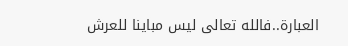العبارة..فالله تعالى ليس مباينا للعرش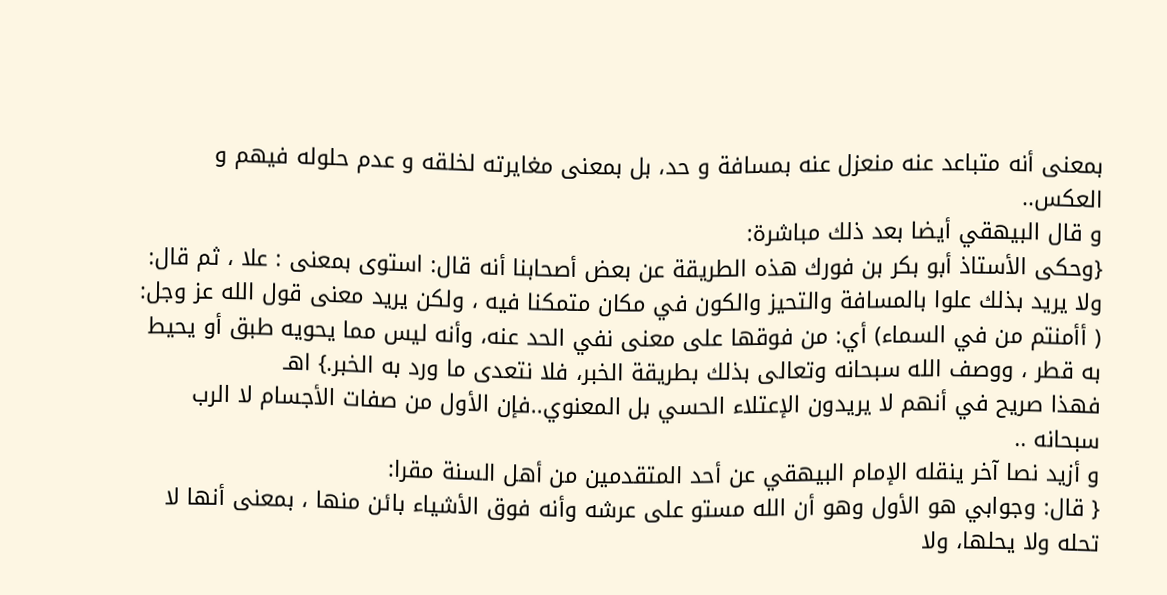بمعنى أنه متباعد عنه منعزل عنه بمسافة و حد، بل بمعنى مغايرته لخلقه و عدم حلوله فيهم و العكس..
و قال البيهقي أيضا بعد ذلك مباشرة:
{وحكى الأستاذ أبو بكر بن فورك هذه الطريقة عن بعض أصحابنا أنه قال: استوى بمعنى : علا ، ثم قال: ولا يريد بذلك علوا بالمسافة والتحيز والكون في مكان متمكنا فيه ، ولكن يريد معنى قول الله عز وجل: ( أأمنتم من في السماء) أي: من فوقها على معنى نفي الحد عنه، وأنه ليس مما يحويه طبق أو يحيط به قطر ، ووصف الله سبحانه وتعالى بذلك بطريقة الخبر، فلا نتعدى ما ورد به الخبر.} اهـ
فهذا صريح في أنهم لا يريدون الإعتلاء الحسي بل المعنوي..فإن الأول من صفات الأجسام لا الرب سبحانه ..
و أزيد نصا آخر ينقله الإمام البيهقي عن أحد المتقدمين من أهل السنة مقرا:
{ قال: وجوابي هو الأول وهو أن الله مستو على عرشه وأنه فوق الأشياء بائن منها ، بمعنى أنها لا تحله ولا يحلها، ولا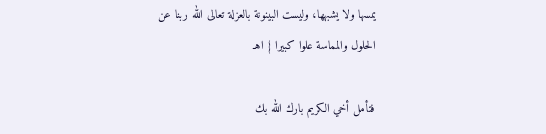يمسها ولا يشبهها، وليست البينونة بالعزلة تعالى الله ربنا عن الحلول والمماسة علوا كبيرا } اهـ

فتأمل أخي الكريم بارك الله بك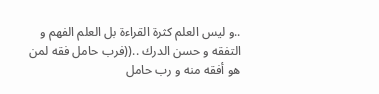..و ليس العلم كثرة القراءة بل العلم الفهم و التفقه و حسن الدرك ..((فرب حامل فقه لمن هو أفقه منه و رب حامل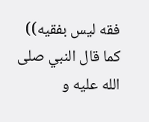فقه ليس بفقيه)) كما قال النبي صلى الله عليه و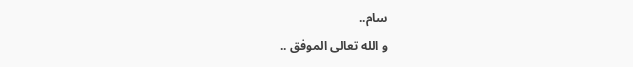سام..
و الله تعالى الموفق ..